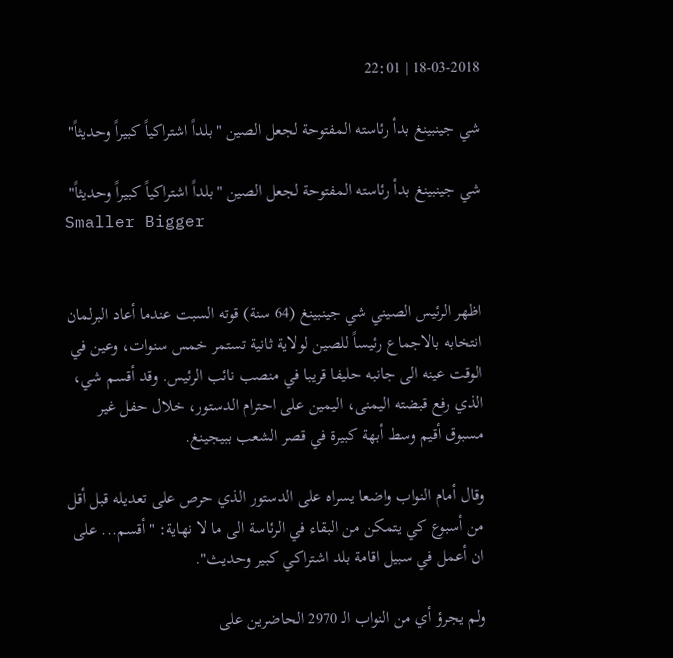18-03-2018 | 22:01

شي جينبينغ بدأ رئاسته المفتوحة لجعل الصين "بلداً اشتراكياً كبيراً وحديثاً"

شي جينبينغ بدأ رئاسته المفتوحة لجعل الصين "بلداً اشتراكياً كبيراً وحديثاً"
Smaller Bigger


اظهر الرئيس الصيني شي جينبينغ (64 سنة) قوته السبت عندما أعاد البرلمان انتخابه بالاجماع رئيساً للصين لولاية ثانية تستمر خمس سنوات، وعين في الوقت عينه الى جانبه حليفا قريبا في منصب نائب الرئيس. وقد أقسم شي، الذي رفع قبضته اليمنى، اليمين على احترام الدستور، خلال حفل غير مسبوق أقيم وسط أبهة كبيرة في قصر الشعب ببيجينغ.

وقال أمام النواب واضعا يسراه على الدستور الذي حرص على تعديله قبل أقل من أسبوع كي يتمكن من البقاء في الرئاسة الى ما لا نهاية: "أقسم... على ان أعمل في سبيل اقامة بلد اشتراكي كبير وحديث".

ولم يجرؤ أي من النواب الـ 2970 الحاضرين على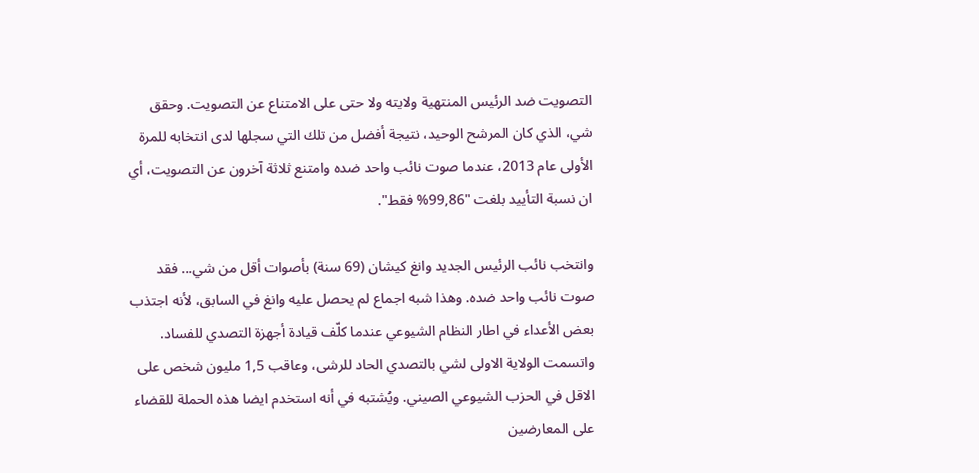التصويت ضد الرئيس المنتهية ولايته ولا حتى على الامتناع عن التصويت. وحقق شي، الذي كان المرشح الوحيد، نتيجة أفضل من تلك التي سجلها لدى انتخابه للمرة الأولى عام 2013، عندما صوت نائب واحد ضده وامتنع ثلاثة آخرون عن التصويت، أي ان نسبة التأييد بلغت "99,86% فقط".

وانتخب نائب الرئيس الجديد وانغ كيشان (69 سنة) بأصوات أقل من شي... فقد صوت نائب واحد ضده. وهذا شبه اجماع لم يحصل عليه وانغ في السابق، لأنه اجتذب بعض الأعداء في اطار النظام الشيوعي عندما كلّف قيادة أجهزة التصدي للفساد. واتسمت الولاية الاولى لشي بالتصدي الحاد للرشى، وعاقب 1,5 مليون شخص على الاقل في الحزب الشيوعي الصيني. ويُشتبه في أنه استخدم ايضا هذه الحملة للقضاء على المعارضين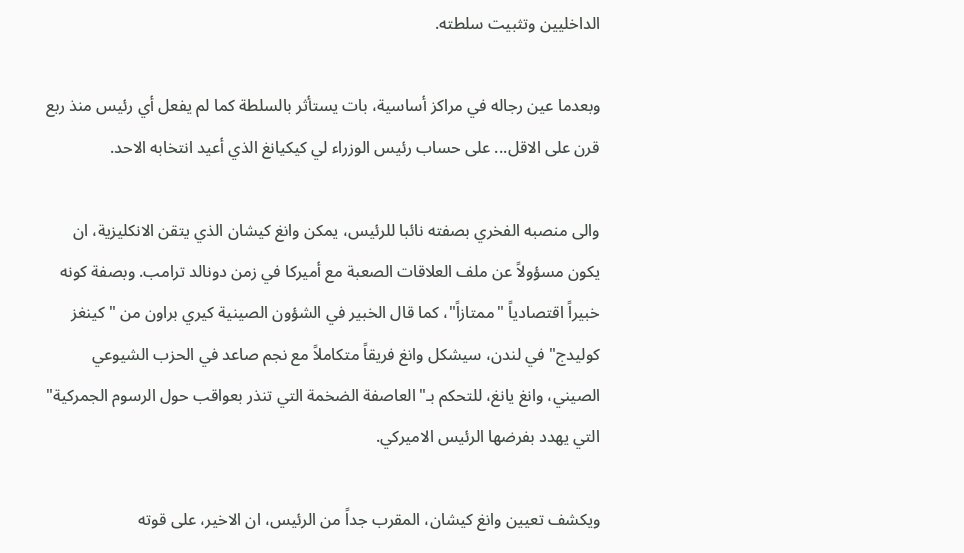الداخليين وتثبيت سلطته.

وبعدما عين رجاله في مراكز أساسية، بات يستأثر بالسلطة كما لم يفعل أي رئيس منذ ربع قرن على الاقل... على حساب رئيس الوزراء لي كيكيانغ الذي أعيد انتخابه الاحد.

والى منصبه الفخري بصفته نائبا للرئيس، يمكن وانغ كيشان الذي يتقن الانكليزية، ان يكون مسؤولاً عن ملف العلاقات الصعبة مع أميركا في زمن دونالد ترامب. وبصفة كونه خبيراً اقتصادياً "ممتازاً"، كما قال الخبير في الشؤون الصينية كيري براون من "كينغز كوليدج" في لندن، سيشكل وانغ فريقاً متكاملاً مع نجم صاعد في الحزب الشيوعي الصيني، وانغ يانغ، للتحكم بـ"العاصفة الضخمة التي تنذر بعواقب حول الرسوم الجمركية" التي يهدد بفرضها الرئيس الاميركي.

ويكشف تعيين وانغ كيشان، المقرب جداً من الرئيس، ان الاخير، على قوته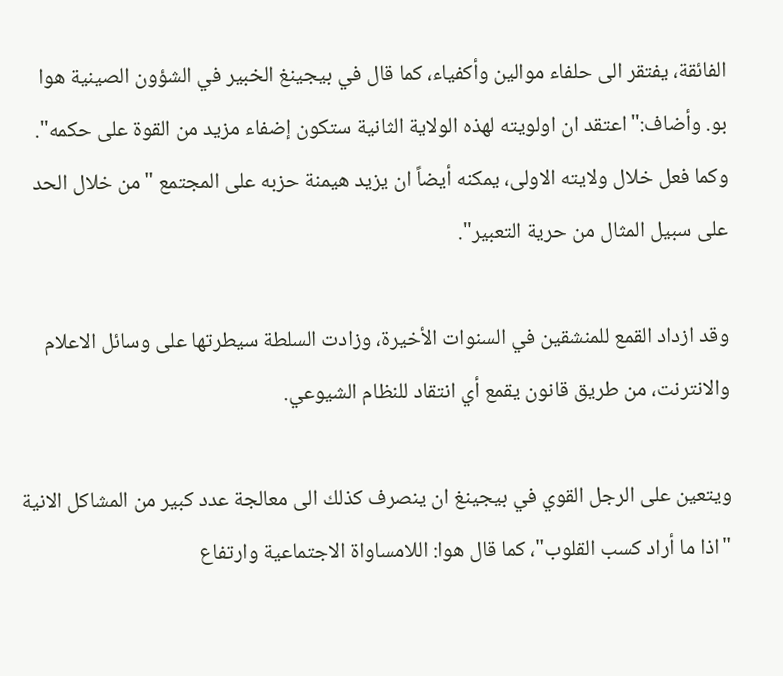الفائقة، يفتقر الى حلفاء موالين وأكفياء، كما قال في بيجينغ الخبير في الشؤون الصينية هوا بو. وأضاف:"اعتقد ان اولويته لهذه الولاية الثانية ستكون إضفاء مزيد من القوة على حكمه". وكما فعل خلال ولايته الاولى، يمكنه أيضاً ان يزيد هيمنة حزبه على المجتمع "من خلال الحد على سبيل المثال من حرية التعبير".

وقد ازداد القمع للمنشقين في السنوات الأخيرة، وزادت السلطة سيطرتها على وسائل الاعلام والانترنت، من طريق قانون يقمع أي انتقاد للنظام الشيوعي.

ويتعين على الرجل القوي في بيجينغ ان ينصرف كذلك الى معالجة عدد كبير من المشاكل الانية "اذا ما أراد كسب القلوب"، كما قال هوا: اللامساواة الاجتماعية وارتفاع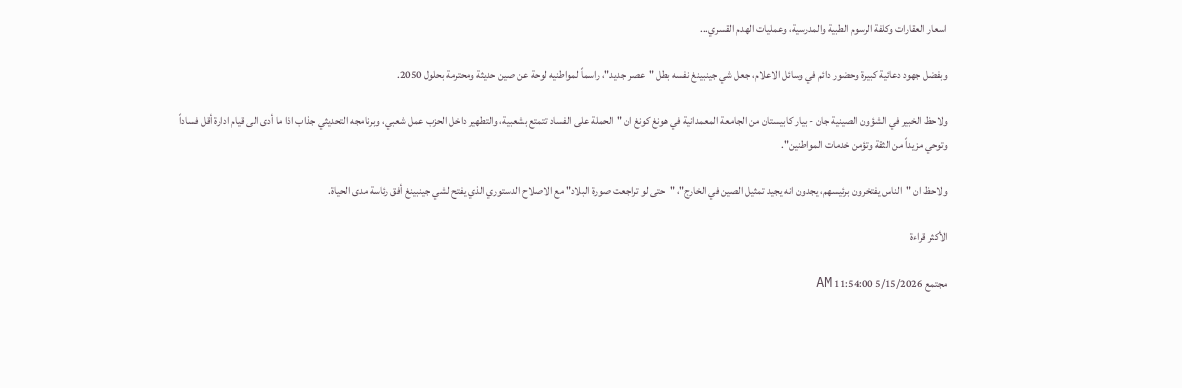اسعار العقارات وكلفة الرسوم الطبية والمدرسية، وعمليات الهدم القسري...

وبفضل جهود دعائية كبيرة وحضور دائم في وسائل الاعلام، جعل شي جينبينغ نفسه بطل "عصر جديد"، راسماً لمواطنيه لوحة عن صين حديثة ومحترمة بحلول 2050.

ولاحظ الخبير في الشؤون الصينية جان - بيار كابيستان من الجامعة المعمدانية في هونغ كونغ ان "الحملة على الفساد تتمتع بشعبية، والتطهير داخل الحزب عمل شعبي، وبرنامجه التحديثي جذاب اذا ما أدى الى قيام ادارة أقل فساداً وتوحي مزيداً من الثقة وتؤمن خدمات المواطنين".

ولاحظ ان "الناس يفتخرون برئيسهم، يجدون انه يجيد تمثيل الصين في الخارج"، "حتى لو تراجعت صورة البلاد" مع الاصلاح الدستوري الذي يفتح لشي جينبينغ أفق رئاسة مدى الحياة.

الأكثر قراءة

مجتمع 5/15/2026 11:54:00 AM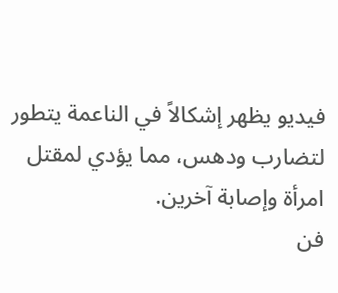فيديو يظهر إشكالاً في الناعمة يتطور لتضارب ودهس، مما يؤدي لمقتل امرأة وإصابة آخرين.
فن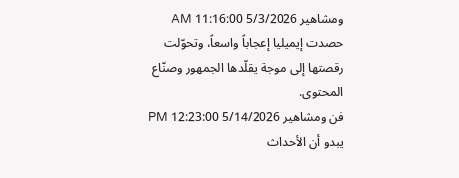ومشاهير 5/3/2026 11:16:00 AM
حصدت إيميليا إعجاباً واسعاً، وتحوّلت رقصتها إلى موجة يقلّدها الجمهور وصنّاع المحتوى.
فن ومشاهير 5/14/2026 12:23:00 PM
يبدو أن الأحداث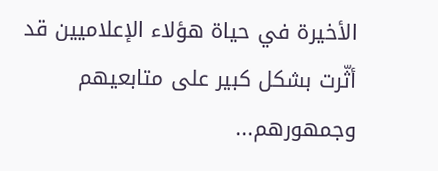الأخيرة في حياة هؤلاء الإعلاميين قد أثّرت بشكل كبير على متابعيهم وجمهورهم...